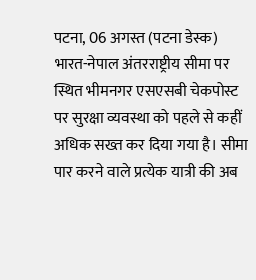पटना, 06 अगस्त (पटना डेस्क) भारत-नेपाल अंतरराष्ट्रीय सीमा पर स्थित भीमनगर एसएसबी चेकपोस्ट पर सुरक्षा व्यवस्था को पहले से कहीं अधिक सख्त कर दिया गया है। सीमा पार करने वाले प्रत्येक यात्री की अब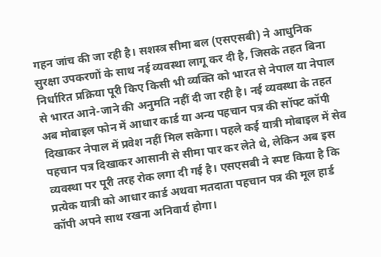गहन जांच की जा रही है। सशस्त्र सीमा बल (एसएसबी) ने आधुनिक सुरक्षा उपकरणों के साथ नई व्यवस्था लागू कर दी है, जिसके तहत बिना निर्धारित प्रक्रिया पूरी किए किसी भी व्यक्ति को भारत से नेपाल या नेपाल से भारत आने-जाने की अनुमति नहीं दी जा रही है। नई व्यवस्था के तहत अब मोबाइल फोन में आधार कार्ड या अन्य पहचान पत्र की सॉफ्ट कॉपी दिखाकर नेपाल में प्रवेश नहीं मिल सकेगा। पहले कई यात्री मोबाइल में सेव पहचान पत्र दिखाकर आसानी से सीमा पार कर लेते थे, लेकिन अब इस व्यवस्था पर पूरी तरह रोक लगा दी गई है। एसएसबी ने स्पष्ट किया है कि प्रत्येक यात्री को आधार कार्ड अथवा मतदाता पहचान पत्र की मूल हार्ड कॉपी अपने साथ रखना अनिवार्य होगा।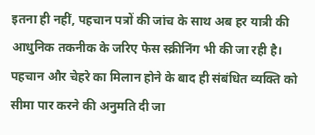इतना ही नहीं, पहचान पत्रों की जांच के साथ अब हर यात्री की आधुनिक तकनीक के जरिए फेस स्क्रीनिंग भी की जा रही है। पहचान और चेहरे का मिलान होने के बाद ही संबंधित व्यक्ति को सीमा पार करने की अनुमति दी जा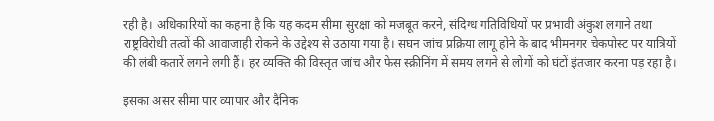रही है। अधिकारियों का कहना है कि यह कदम सीमा सुरक्षा को मजबूत करने, संदिग्ध गतिविधियों पर प्रभावी अंकुश लगाने तथा राष्ट्रविरोधी तत्वों की आवाजाही रोकने के उद्देश्य से उठाया गया है। सघन जांच प्रक्रिया लागू होने के बाद भीमनगर चेकपोस्ट पर यात्रियों की लंबी कतारें लगने लगी हैं। हर व्यक्ति की विस्तृत जांच और फेस स्क्रीनिंग में समय लगने से लोगों को घंटों इंतजार करना पड़ रहा है।

इसका असर सीमा पार व्यापार और दैनिक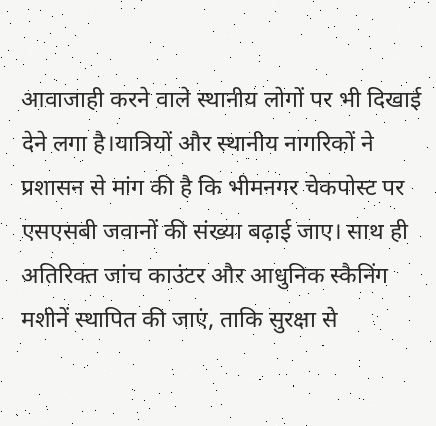आवाजाही करने वाले स्थानीय लोगों पर भी दिखाई देने लगा है।यात्रियों और स्थानीय नागरिकों ने प्रशासन से मांग की है कि भीमनगर चेकपोस्ट पर एसएसबी जवानों की संख्या बढ़ाई जाए। साथ ही अतिरिक्त जांच काउंटर और आधुनिक स्कैनिंग मशीनें स्थापित की जाएं, ताकि सुरक्षा से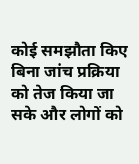कोई समझौता किए बिना जांच प्रक्रिया को तेज किया जा सके और लोगों को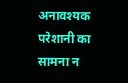अनावश्यक परेशानी का सामना न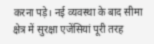करना पड़े। नई व्यवस्था के बाद सीमा क्षेत्र में सुरक्षा एजेंसियां पूरी तरह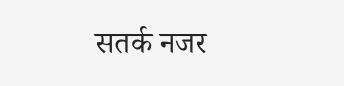सतर्क नजर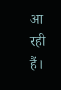आ रही हैं।